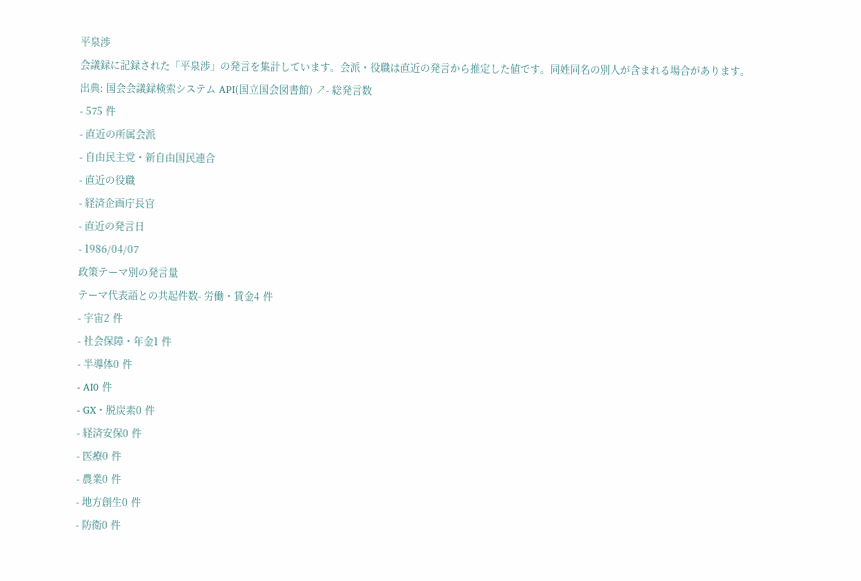平泉渉
会議録に記録された「平泉渉」の発言を集計しています。会派・役職は直近の発言から推定した値です。同姓同名の別人が含まれる場合があります。
出典: 国会会議録検索システム API(国立国会図書館) ↗- 総発言数
- 575 件
- 直近の所属会派
- 自由民主党・新自由国民連合
- 直近の役職
- 経済企画庁長官
- 直近の発言日
- 1986/04/07
政策テーマ別の発言量
テーマ代表語との共起件数- 労働・賃金4 件
- 宇宙2 件
- 社会保障・年金1 件
- 半導体0 件
- AI0 件
- GX・脱炭素0 件
- 経済安保0 件
- 医療0 件
- 農業0 件
- 地方創生0 件
- 防衛0 件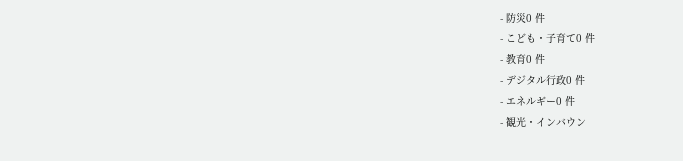- 防災0 件
- こども・子育て0 件
- 教育0 件
- デジタル行政0 件
- エネルギー0 件
- 観光・インバウン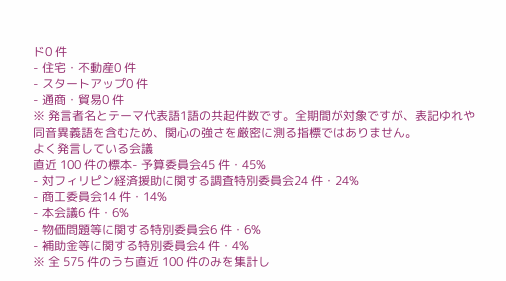ド0 件
- 住宅・不動産0 件
- スタートアップ0 件
- 通商・貿易0 件
※ 発言者名とテーマ代表語1語の共起件数です。全期間が対象ですが、表記ゆれや 同音異義語を含むため、関心の強さを厳密に測る指標ではありません。
よく発言している会議
直近 100 件の標本- 予算委員会45 件・45%
- 対フィリピン経済援助に関する調査特別委員会24 件・24%
- 商工委員会14 件・14%
- 本会議6 件・6%
- 物価問題等に関する特別委員会6 件・6%
- 補助金等に関する特別委員会4 件・4%
※ 全 575 件のうち直近 100 件のみを集計し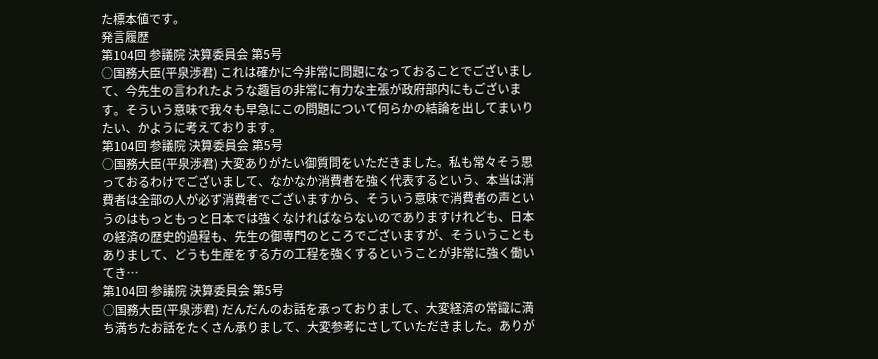た標本値です。
発言履歴
第104回 参議院 決算委員会 第5号
○国務大臣(平泉渉君) これは確かに今非常に問題になっておることでございまして、今先生の言われたような趣旨の非常に有力な主張が政府部内にもございます。そういう意味で我々も早急にこの問題について何らかの結論を出してまいりたい、かように考えております。
第104回 参議院 決算委員会 第5号
○国務大臣(平泉渉君) 大変ありがたい御質問をいただきました。私も常々そう思っておるわけでございまして、なかなか消費者を強く代表するという、本当は消費者は全部の人が必ず消費者でございますから、そういう意味で消費者の声というのはもっともっと日本では強くなければならないのでありますけれども、日本の経済の歴史的過程も、先生の御専門のところでございますが、そういうこともありまして、どうも生産をする方の工程を強くするということが非常に強く働いてき…
第104回 参議院 決算委員会 第5号
○国務大臣(平泉渉君) だんだんのお話を承っておりまして、大変経済の常識に満ち満ちたお話をたくさん承りまして、大変参考にさしていただきました。ありが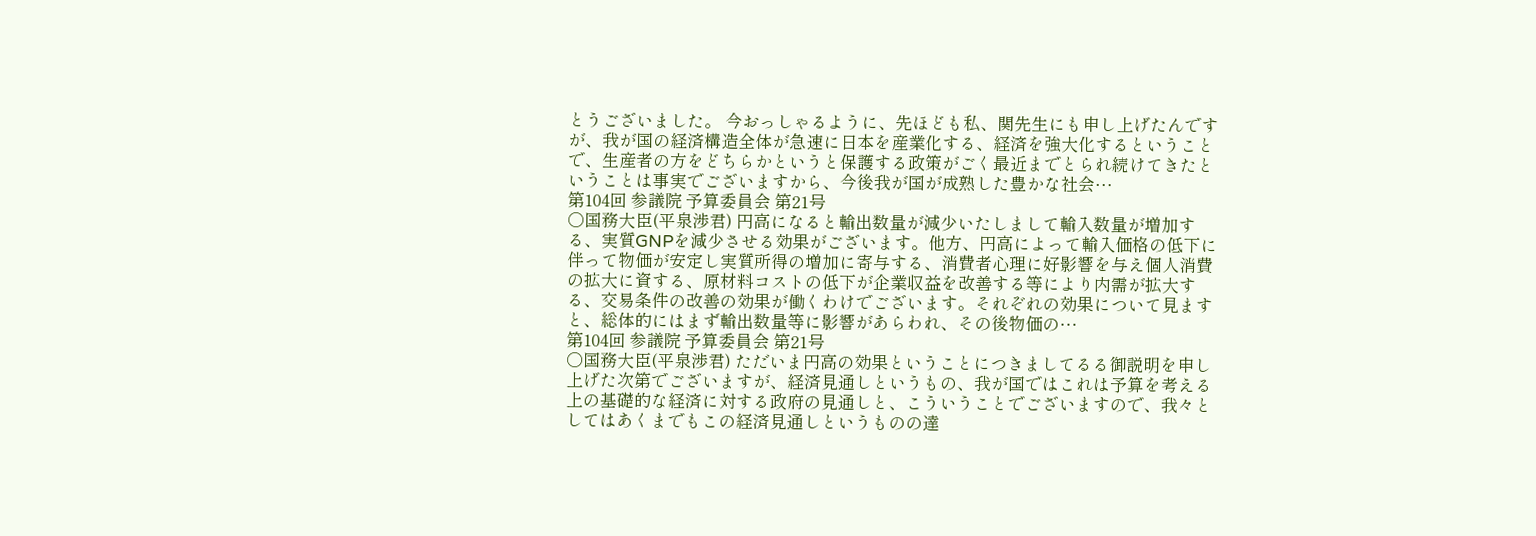とうございました。 今おっしゃるように、先ほども私、関先生にも申し上げたんですが、我が国の経済構造全体が急速に日本を産業化する、経済を強大化するということで、生産者の方をどちらかというと保護する政策がごく最近までとられ続けてきたということは事実でございますから、今後我が国が成熟した豊かな社会…
第104回 参議院 予算委員会 第21号
○国務大臣(平泉渉君) 円高になると輸出数量が減少いたしまして輸入数量が増加する、実質GNPを減少させる効果がございます。他方、円高によって輸入価格の低下に伴って物価が安定し実質所得の増加に寄与する、消費者心理に好影響を与え個人消費の拡大に資する、原材料コストの低下が企業収益を改善する等により内需が拡大する、交易条件の改善の効果が働くわけでございます。それぞれの効果について見ますと、総体的にはまず輸出数量等に影響があらわれ、その後物価の…
第104回 参議院 予算委員会 第21号
○国務大臣(平泉渉君) ただいま円高の効果ということにつきましてるる御説明を申し上げた次第でございますが、経済見通しというもの、我が国ではこれは予算を考える上の基礎的な経済に対する政府の見通しと、こういうことでございますので、我々としてはあくまでもこの経済見通しというものの達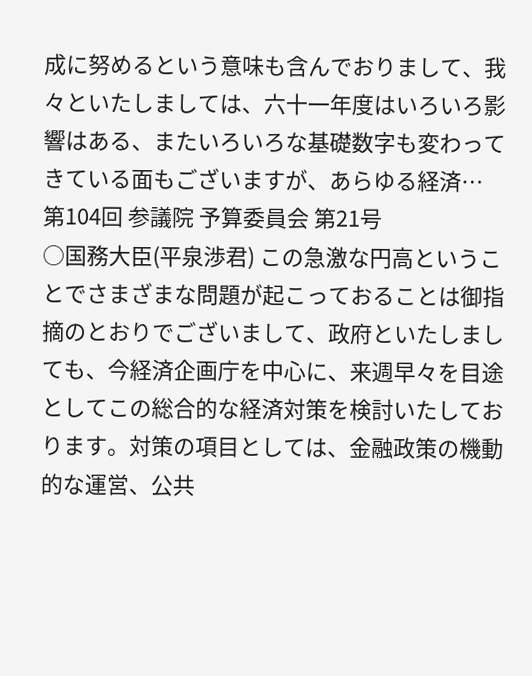成に努めるという意味も含んでおりまして、我々といたしましては、六十一年度はいろいろ影響はある、またいろいろな基礎数字も変わってきている面もございますが、あらゆる経済…
第104回 参議院 予算委員会 第21号
○国務大臣(平泉渉君) この急激な円高ということでさまざまな問題が起こっておることは御指摘のとおりでございまして、政府といたしましても、今経済企画庁を中心に、来週早々を目途としてこの総合的な経済対策を検討いたしております。対策の項目としては、金融政策の機動的な運営、公共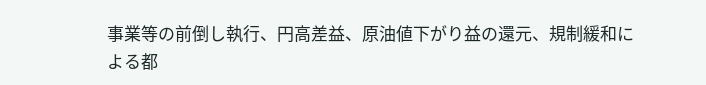事業等の前倒し執行、円高差益、原油値下がり益の還元、規制緩和による都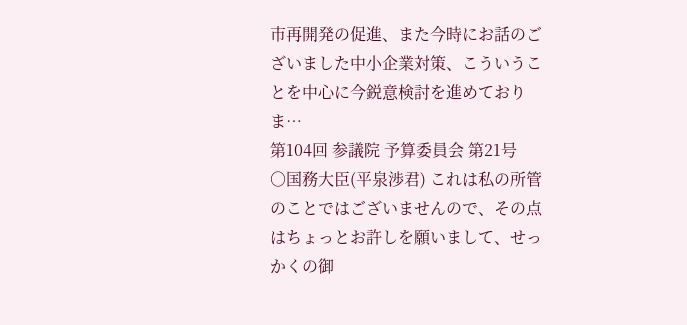市再開発の促進、また今時にお話のございました中小企業対策、こういうことを中心に今鋭意検討を進めておりま…
第104回 参議院 予算委員会 第21号
○国務大臣(平泉渉君) これは私の所管のことではございませんので、その点はちょっとお許しを願いまして、せっかくの御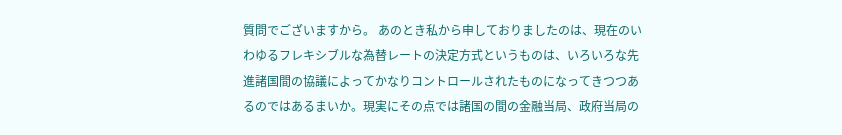質問でございますから。 あのとき私から申しておりましたのは、現在のいわゆるフレキシブルな為替レートの決定方式というものは、いろいろな先進諸国間の協議によってかなりコントロールされたものになってきつつあるのではあるまいか。現実にその点では諸国の間の金融当局、政府当局の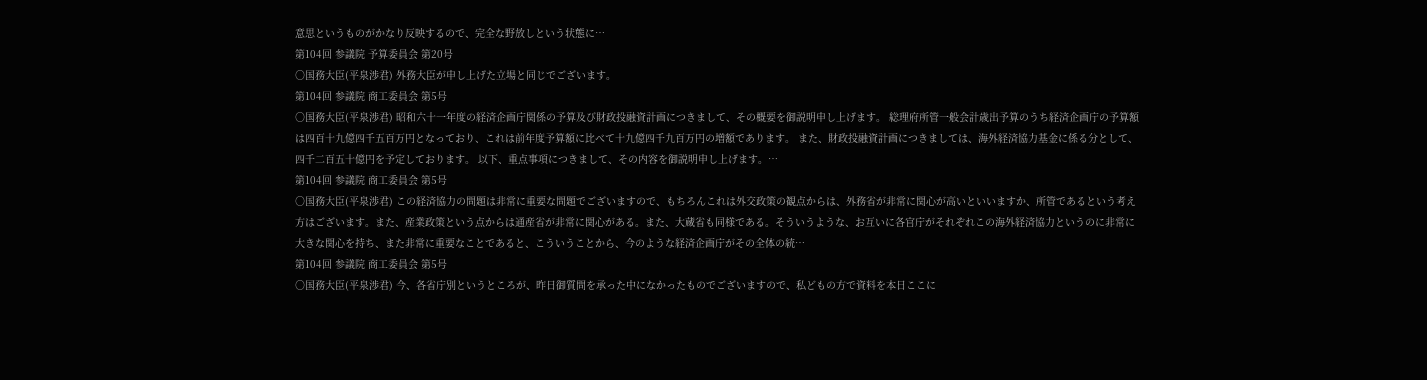意思というものがかなり反映するので、完全な野放しという状態に…
第104回 参議院 予算委員会 第20号
○国務大臣(平泉渉君) 外務大臣が申し上げた立場と同じでございます。
第104回 参議院 商工委員会 第5号
○国務大臣(平泉渉君) 昭和六十一年度の経済企画庁関係の予算及び財政投融資計画につきまして、その概要を御説明申し上げます。 総理府所管一般会計歳出予算のうち経済企画庁の予算額は四百十九億四千五百万円となっており、これは前年度予算額に比べて十九億四千九百万円の増額であります。 また、財政投融資計画につきましては、海外経済協力基金に係る分として、四千二百五十億円を予定しております。 以下、重点事項につきまして、その内容を御説明申し上げます。…
第104回 参議院 商工委員会 第5号
○国務大臣(平泉渉君) この経済協力の問題は非常に重要な問題でございますので、もちろんこれは外交政策の観点からは、外務省が非常に関心が高いといいますか、所管であるという考え方はございます。また、産業政策という点からは通産省が非常に関心がある。また、大蔵省も同様である。そういうような、お互いに各官庁がそれぞれこの海外経済協力というのに非常に大きな関心を持ち、また非常に重要なことであると、こういうことから、今のような経済企画庁がその全体の統…
第104回 参議院 商工委員会 第5号
○国務大臣(平泉渉君) 今、各省庁別というところが、昨日御質問を承った中になかったものでございますので、私どもの方で資料を本日ここに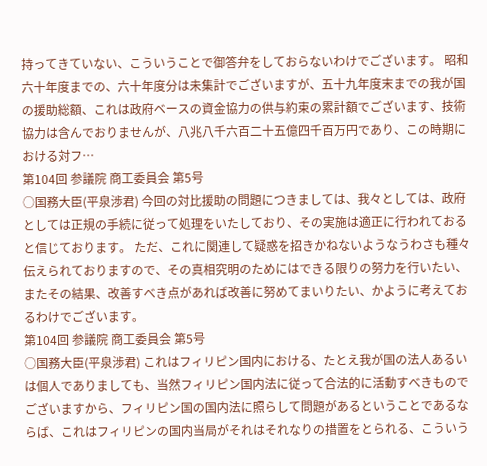持ってきていない、こういうことで御答弁をしておらないわけでございます。 昭和六十年度までの、六十年度分は未集計でございますが、五十九年度末までの我が国の援助総額、これは政府ベースの資金協力の供与約束の累計額でございます、技術協力は含んでおりませんが、八兆八千六百二十五億四千百万円であり、この時期における対フ…
第104回 参議院 商工委員会 第5号
○国務大臣(平泉渉君) 今回の対比援助の問題につきましては、我々としては、政府としては正規の手続に従って処理をいたしており、その実施は適正に行われておると信じております。 ただ、これに関連して疑惑を招きかねないようなうわさも種々伝えられておりますので、その真相究明のためにはできる限りの努力を行いたい、またその結果、改善すべき点があれば改善に努めてまいりたい、かように考えておるわけでございます。
第104回 参議院 商工委員会 第5号
○国務大臣(平泉渉君) これはフィリピン国内における、たとえ我が国の法人あるいは個人でありましても、当然フィリピン国内法に従って合法的に活動すべきものでございますから、フィリピン国の国内法に照らして問題があるということであるならば、これはフィリピンの国内当局がそれはそれなりの措置をとられる、こういう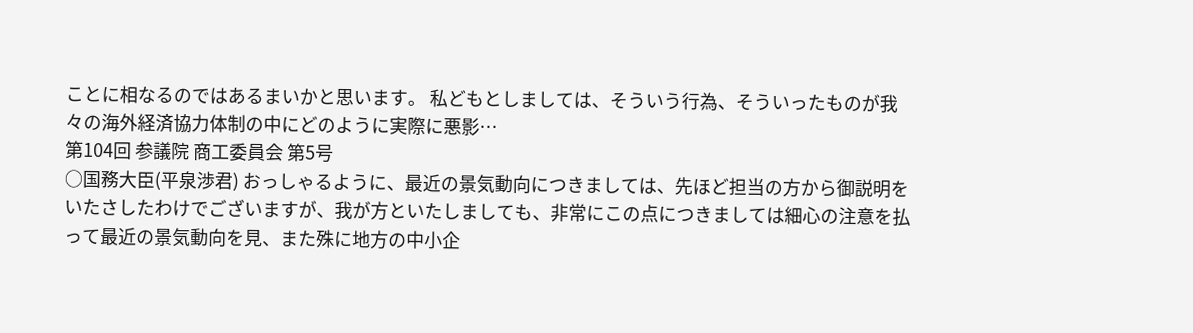ことに相なるのではあるまいかと思います。 私どもとしましては、そういう行為、そういったものが我々の海外経済協力体制の中にどのように実際に悪影…
第104回 参議院 商工委員会 第5号
○国務大臣(平泉渉君) おっしゃるように、最近の景気動向につきましては、先ほど担当の方から御説明をいたさしたわけでございますが、我が方といたしましても、非常にこの点につきましては細心の注意を払って最近の景気動向を見、また殊に地方の中小企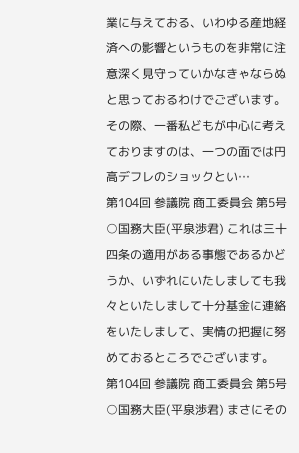業に与えておる、いわゆる産地経済への影響というものを非常に注意深く見守っていかなきゃならぬと思っておるわけでございます。 その際、一番私どもが中心に考えておりますのは、一つの面では円高デフレのショックとい…
第104回 参議院 商工委員会 第5号
○国務大臣(平泉渉君) これは三十四条の適用がある事態であるかどうか、いずれにいたしましても我々といたしまして十分基金に連絡をいたしまして、実情の把握に努めておるところでございます。
第104回 参議院 商工委員会 第5号
○国務大臣(平泉渉君) まさにその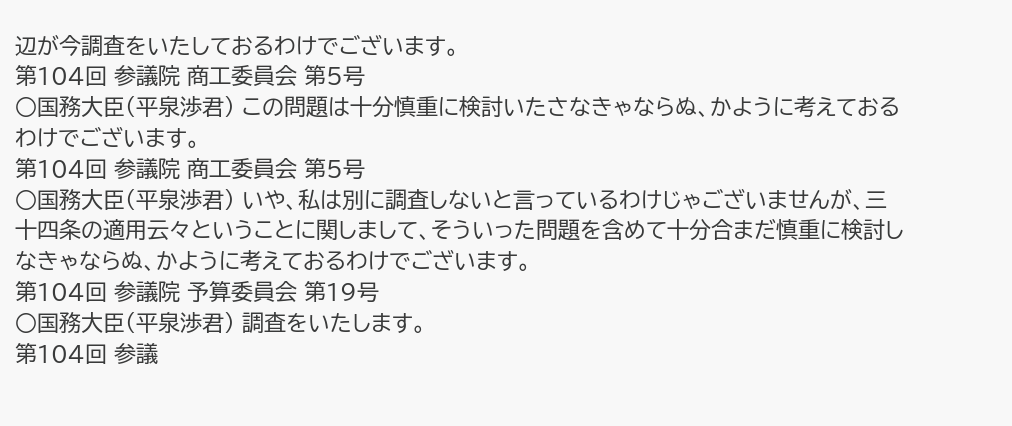辺が今調査をいたしておるわけでございます。
第104回 参議院 商工委員会 第5号
○国務大臣(平泉渉君) この問題は十分慎重に検討いたさなきゃならぬ、かように考えておるわけでございます。
第104回 参議院 商工委員会 第5号
○国務大臣(平泉渉君) いや、私は別に調査しないと言っているわけじゃございませんが、三十四条の適用云々ということに関しまして、そういった問題を含めて十分合まだ慎重に検討しなきゃならぬ、かように考えておるわけでございます。
第104回 参議院 予算委員会 第19号
○国務大臣(平泉渉君) 調査をいたします。
第104回 参議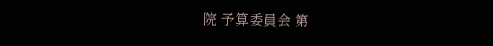院 予算委員会 第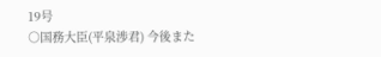19号
○国務大臣(平泉渉君) 今後また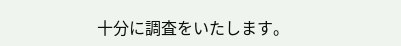十分に調査をいたします。